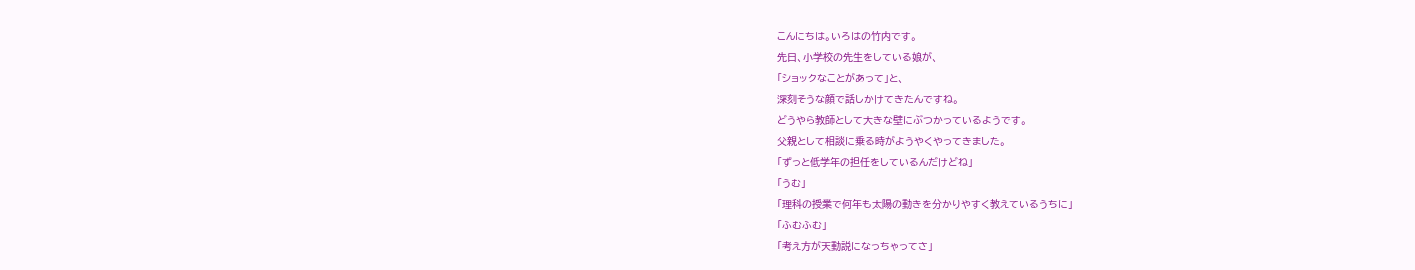こんにちは。いろはの竹内です。
先日、小学校の先生をしている娘が、
「ショックなことがあって」と、
深刻そうな顔で話しかけてきたんですね。
どうやら教師として大きな壁にぶつかっているようです。
父親として相談に乗る時がようやくやってきました。
「ずっと低学年の担任をしているんだけどね」
「うむ」
「理科の授業で何年も太陽の動きを分かりやすく教えているうちに」
「ふむふむ」
「考え方が天動説になっちゃってさ」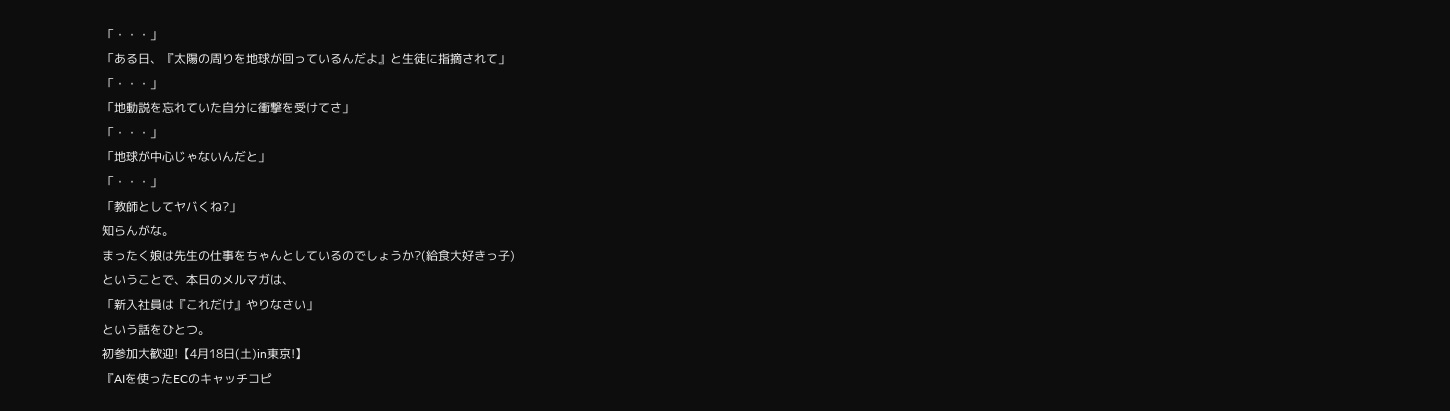「・・・」
「ある日、『太陽の周りを地球が回っているんだよ』と生徒に指摘されて」
「・・・」
「地動説を忘れていた自分に衝撃を受けてさ」
「・・・」
「地球が中心じゃないんだと」
「・・・」
「教師としてヤバくね?」
知らんがな。
まったく娘は先生の仕事をちゃんとしているのでしょうか?(給食大好きっ子)
ということで、本日のメルマガは、
「新入社員は『これだけ』やりなさい」
という話をひとつ。
初参加大歓迎!【4月18日(土)in東京!】
『AIを使ったECのキャッチコピ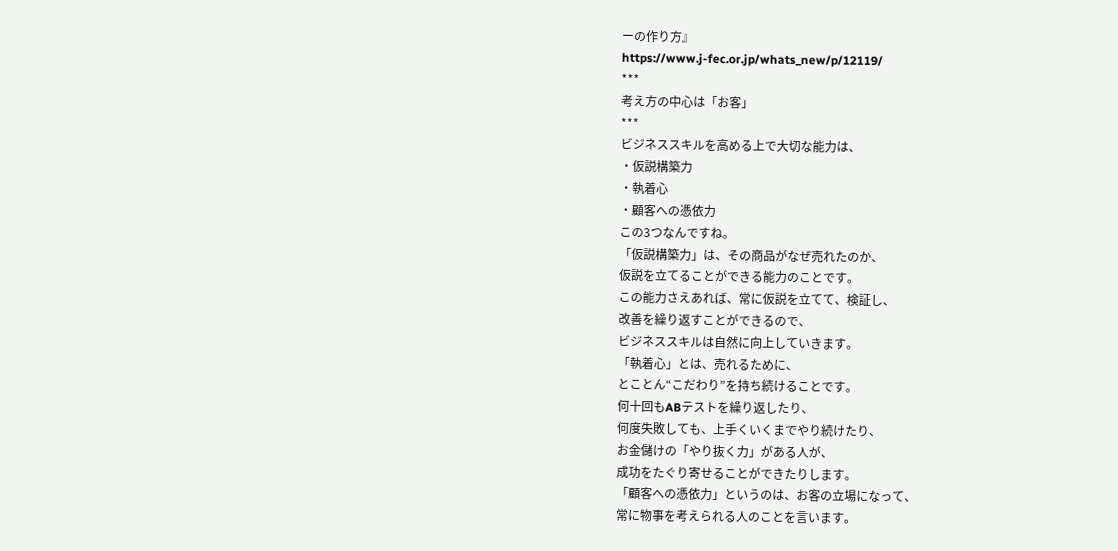ーの作り方』
https://www.j-fec.or.jp/whats_new/p/12119/
***
考え方の中心は「お客」
***
ビジネススキルを高める上で大切な能力は、
・仮説構築力
・執着心
・顧客への憑依力
この3つなんですね。
「仮説構築力」は、その商品がなぜ売れたのか、
仮説を立てることができる能力のことです。
この能力さえあれば、常に仮説を立てて、検証し、
改善を繰り返すことができるので、
ビジネススキルは自然に向上していきます。
「執着心」とは、売れるために、
とことん“こだわり”を持ち続けることです。
何十回もABテストを繰り返したり、
何度失敗しても、上手くいくまでやり続けたり、
お金儲けの「やり抜く力」がある人が、
成功をたぐり寄せることができたりします。
「顧客への憑依力」というのは、お客の立場になって、
常に物事を考えられる人のことを言います。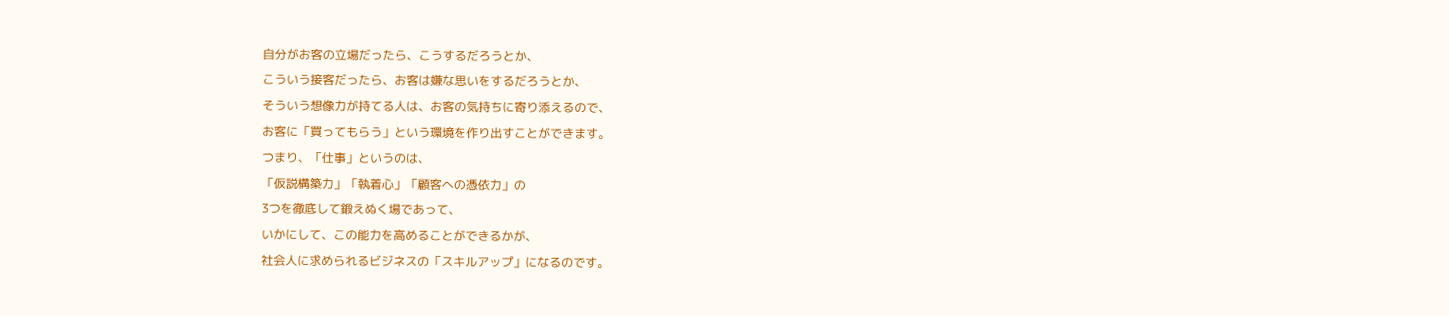自分がお客の立場だったら、こうするだろうとか、
こういう接客だったら、お客は嫌な思いをするだろうとか、
そういう想像力が持てる人は、お客の気持ちに寄り添えるので、
お客に「買ってもらう」という環境を作り出すことができます。
つまり、「仕事」というのは、
「仮説構築力」「執着心」「顧客への憑依力」の
3つを徹底して鍛えぬく場であって、
いかにして、この能力を高めることができるかが、
社会人に求められるビジネスの「スキルアップ」になるのです。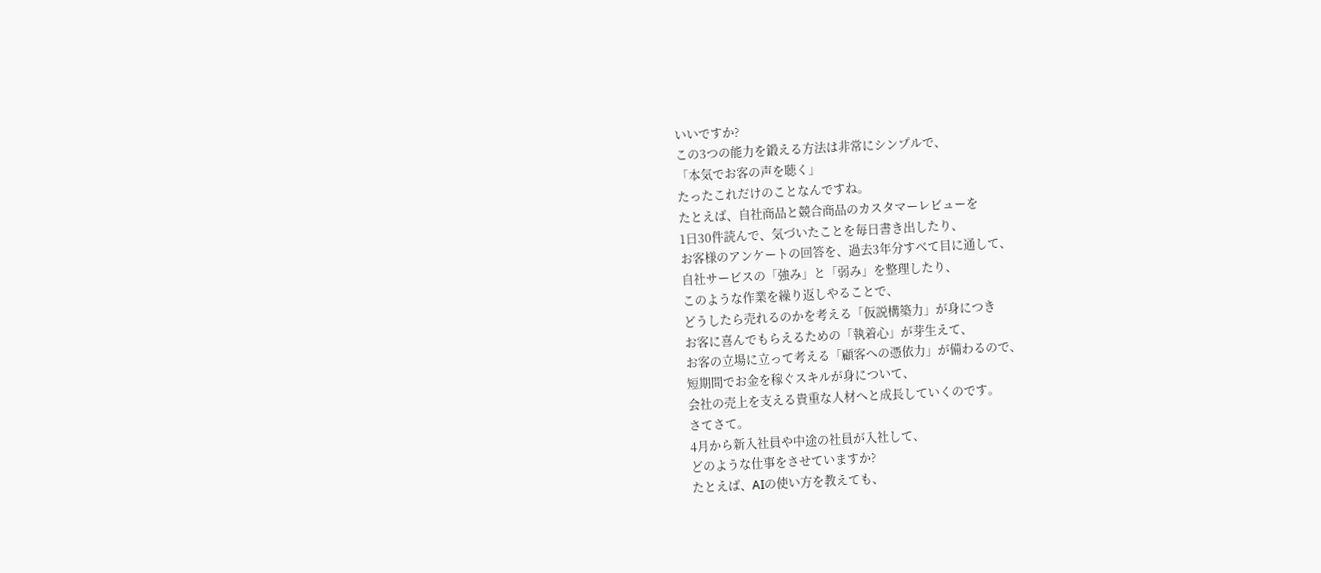いいですか?
この3つの能力を鍛える方法は非常にシンプルで、
「本気でお客の声を聴く」
たったこれだけのことなんですね。
たとえば、自社商品と競合商品のカスタマーレビューを
1日30件読んで、気づいたことを毎日書き出したり、
お客様のアンケートの回答を、過去3年分すべて目に通して、
自社サービスの「強み」と「弱み」を整理したり、
このような作業を繰り返しやることで、
どうしたら売れるのかを考える「仮説構築力」が身につき
お客に喜んでもらえるための「執着心」が芽生えて、
お客の立場に立って考える「顧客への憑依力」が備わるので、
短期間でお金を稼ぐスキルが身について、
会社の売上を支える貴重な人材へと成長していくのです。
さてさて。
4月から新入社員や中途の社員が入社して、
どのような仕事をさせていますか?
たとえば、AIの使い方を教えても、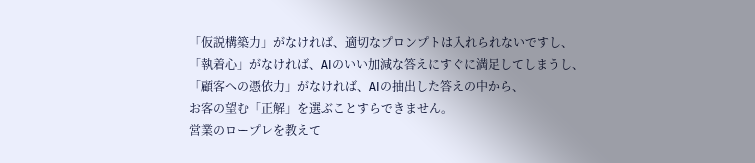「仮説構築力」がなければ、適切なプロンプトは入れられないですし、
「執着心」がなければ、AIのいい加減な答えにすぐに満足してしまうし、
「顧客への憑依力」がなければ、AIの抽出した答えの中から、
お客の望む「正解」を選ぶことすらできません。
営業のロープレを教えて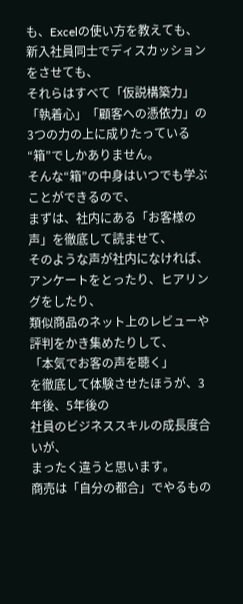も、Excelの使い方を教えても、
新入社員同士でディスカッションをさせても、
それらはすべて「仮説構築力」「執着心」「顧客への憑依力」の
3つの力の上に成りたっている“箱”でしかありません。
そんな“箱”の中身はいつでも学ぶことができるので、
まずは、社内にある「お客様の声」を徹底して読ませて、
そのような声が社内になければ、
アンケートをとったり、ヒアリングをしたり、
類似商品のネット上のレビューや評判をかき集めたりして、
「本気でお客の声を聴く」
を徹底して体験させたほうが、3年後、5年後の
社員のビジネススキルの成長度合いが、
まったく違うと思います。
商売は「自分の都合」でやるもの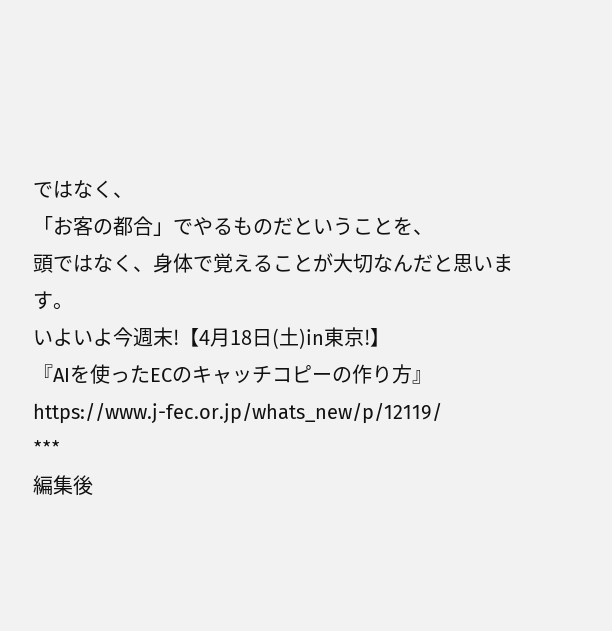ではなく、
「お客の都合」でやるものだということを、
頭ではなく、身体で覚えることが大切なんだと思います。
いよいよ今週末!【4月18日(土)in東京!】
『AIを使ったECのキャッチコピーの作り方』
https://www.j-fec.or.jp/whats_new/p/12119/
***
編集後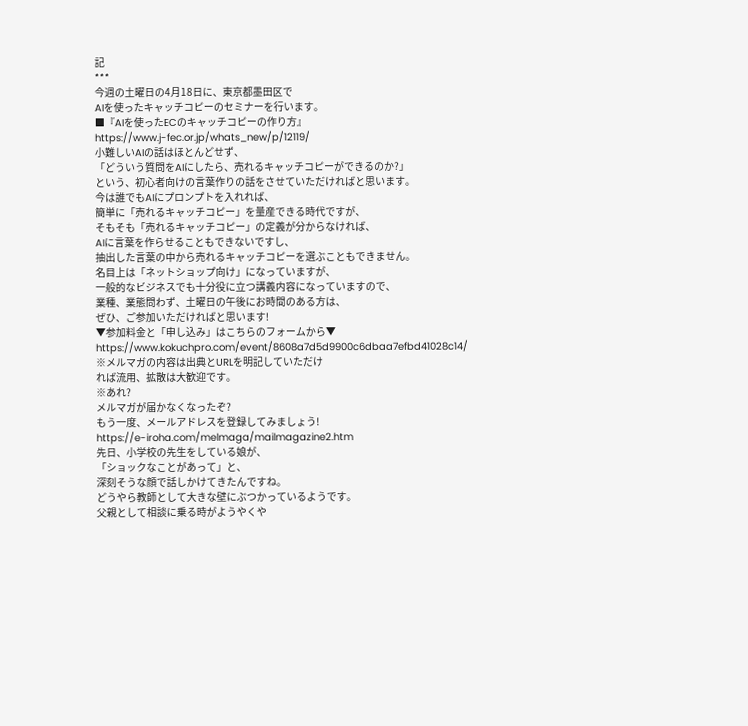記
***
今週の土曜日の4月18日に、東京都墨田区で
AIを使ったキャッチコピーのセミナーを行います。
■『AIを使ったECのキャッチコピーの作り方』
https://www.j-fec.or.jp/whats_new/p/12119/
小難しいAIの話はほとんどせず、
「どういう質問をAIにしたら、売れるキャッチコピーができるのか?」
という、初心者向けの言葉作りの話をさせていただければと思います。
今は誰でもAIにプロンプトを入れれば、
簡単に「売れるキャッチコピー」を量産できる時代ですが、
そもそも「売れるキャッチコピー」の定義が分からなければ、
AIに言葉を作らせることもできないですし、
抽出した言葉の中から売れるキャッチコピーを選ぶこともできません。
名目上は「ネットショップ向け」になっていますが、
一般的なビジネスでも十分役に立つ講義内容になっていますので、
業種、業態問わず、土曜日の午後にお時間のある方は、
ぜひ、ご参加いただければと思います!
▼参加料金と「申し込み」はこちらのフォームから▼
https://www.kokuchpro.com/event/8608a7d5d9900c6dbaa7efbd41028c14/
※メルマガの内容は出典とURLを明記していただけ
れば流用、拡散は大歓迎です。
※あれ?
メルマガが届かなくなったぞ?
もう一度、メールアドレスを登録してみましょう!
https://e-iroha.com/melmaga/mailmagazine2.htm
先日、小学校の先生をしている娘が、
「ショックなことがあって」と、
深刻そうな顔で話しかけてきたんですね。
どうやら教師として大きな壁にぶつかっているようです。
父親として相談に乗る時がようやくや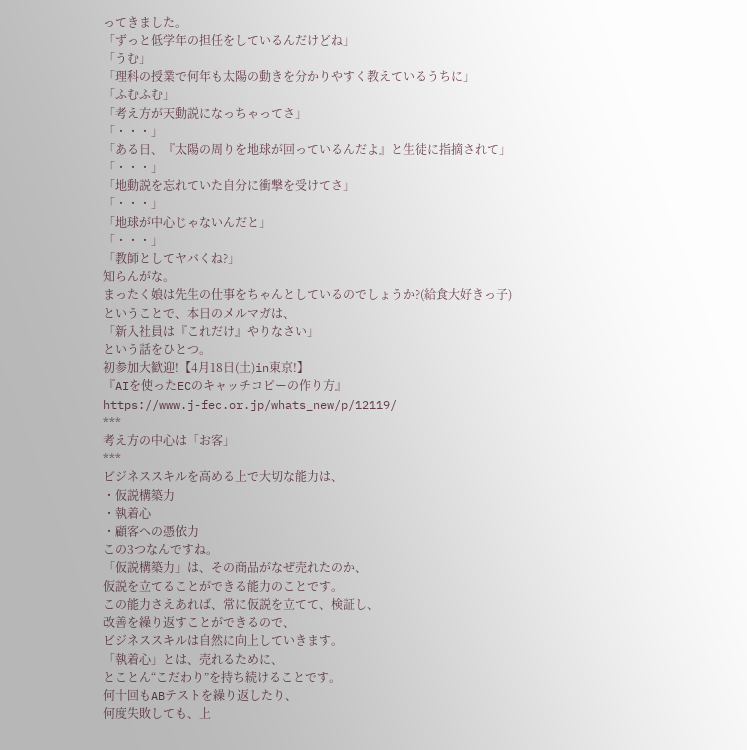ってきました。
「ずっと低学年の担任をしているんだけどね」
「うむ」
「理科の授業で何年も太陽の動きを分かりやすく教えているうちに」
「ふむふむ」
「考え方が天動説になっちゃってさ」
「・・・」
「ある日、『太陽の周りを地球が回っているんだよ』と生徒に指摘されて」
「・・・」
「地動説を忘れていた自分に衝撃を受けてさ」
「・・・」
「地球が中心じゃないんだと」
「・・・」
「教師としてヤバくね?」
知らんがな。
まったく娘は先生の仕事をちゃんとしているのでしょうか?(給食大好きっ子)
ということで、本日のメルマガは、
「新入社員は『これだけ』やりなさい」
という話をひとつ。
初参加大歓迎!【4月18日(土)in東京!】
『AIを使ったECのキャッチコピーの作り方』
https://www.j-fec.or.jp/whats_new/p/12119/
***
考え方の中心は「お客」
***
ビジネススキルを高める上で大切な能力は、
・仮説構築力
・執着心
・顧客への憑依力
この3つなんですね。
「仮説構築力」は、その商品がなぜ売れたのか、
仮説を立てることができる能力のことです。
この能力さえあれば、常に仮説を立てて、検証し、
改善を繰り返すことができるので、
ビジネススキルは自然に向上していきます。
「執着心」とは、売れるために、
とことん“こだわり”を持ち続けることです。
何十回もABテストを繰り返したり、
何度失敗しても、上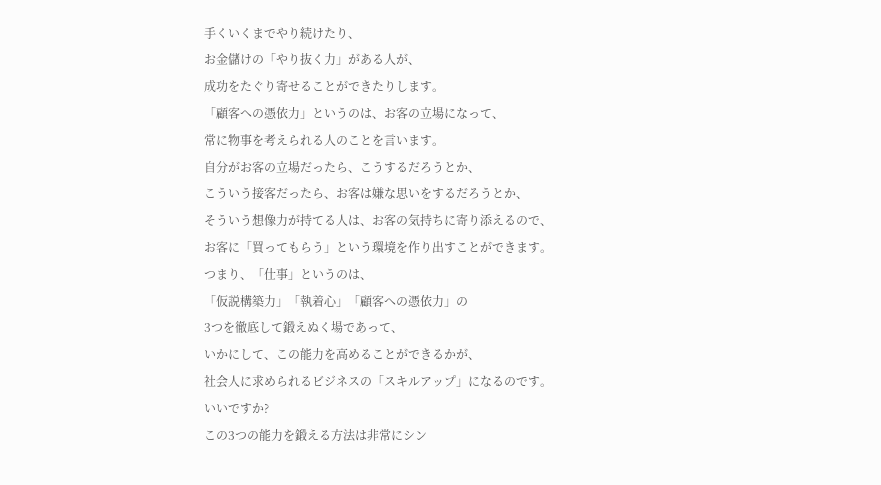手くいくまでやり続けたり、
お金儲けの「やり抜く力」がある人が、
成功をたぐり寄せることができたりします。
「顧客への憑依力」というのは、お客の立場になって、
常に物事を考えられる人のことを言います。
自分がお客の立場だったら、こうするだろうとか、
こういう接客だったら、お客は嫌な思いをするだろうとか、
そういう想像力が持てる人は、お客の気持ちに寄り添えるので、
お客に「買ってもらう」という環境を作り出すことができます。
つまり、「仕事」というのは、
「仮説構築力」「執着心」「顧客への憑依力」の
3つを徹底して鍛えぬく場であって、
いかにして、この能力を高めることができるかが、
社会人に求められるビジネスの「スキルアップ」になるのです。
いいですか?
この3つの能力を鍛える方法は非常にシン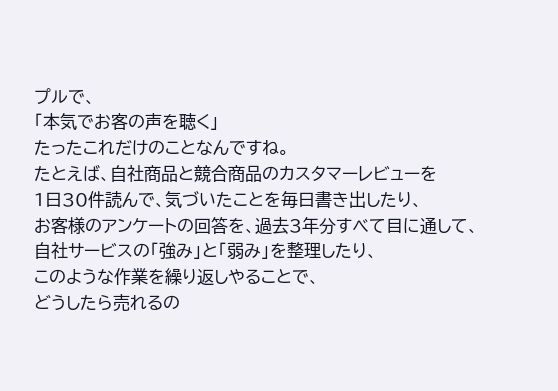プルで、
「本気でお客の声を聴く」
たったこれだけのことなんですね。
たとえば、自社商品と競合商品のカスタマーレビューを
1日30件読んで、気づいたことを毎日書き出したり、
お客様のアンケートの回答を、過去3年分すべて目に通して、
自社サービスの「強み」と「弱み」を整理したり、
このような作業を繰り返しやることで、
どうしたら売れるの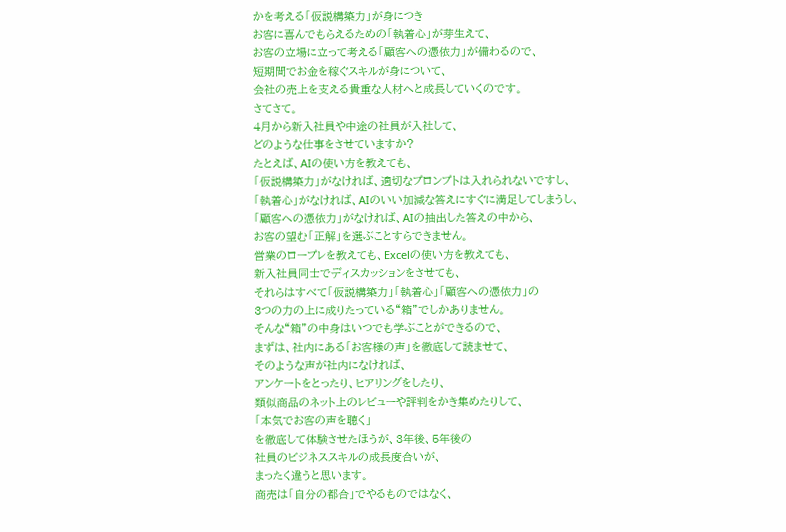かを考える「仮説構築力」が身につき
お客に喜んでもらえるための「執着心」が芽生えて、
お客の立場に立って考える「顧客への憑依力」が備わるので、
短期間でお金を稼ぐスキルが身について、
会社の売上を支える貴重な人材へと成長していくのです。
さてさて。
4月から新入社員や中途の社員が入社して、
どのような仕事をさせていますか?
たとえば、AIの使い方を教えても、
「仮説構築力」がなければ、適切なプロンプトは入れられないですし、
「執着心」がなければ、AIのいい加減な答えにすぐに満足してしまうし、
「顧客への憑依力」がなければ、AIの抽出した答えの中から、
お客の望む「正解」を選ぶことすらできません。
営業のロープレを教えても、Excelの使い方を教えても、
新入社員同士でディスカッションをさせても、
それらはすべて「仮説構築力」「執着心」「顧客への憑依力」の
3つの力の上に成りたっている“箱”でしかありません。
そんな“箱”の中身はいつでも学ぶことができるので、
まずは、社内にある「お客様の声」を徹底して読ませて、
そのような声が社内になければ、
アンケートをとったり、ヒアリングをしたり、
類似商品のネット上のレビューや評判をかき集めたりして、
「本気でお客の声を聴く」
を徹底して体験させたほうが、3年後、5年後の
社員のビジネススキルの成長度合いが、
まったく違うと思います。
商売は「自分の都合」でやるものではなく、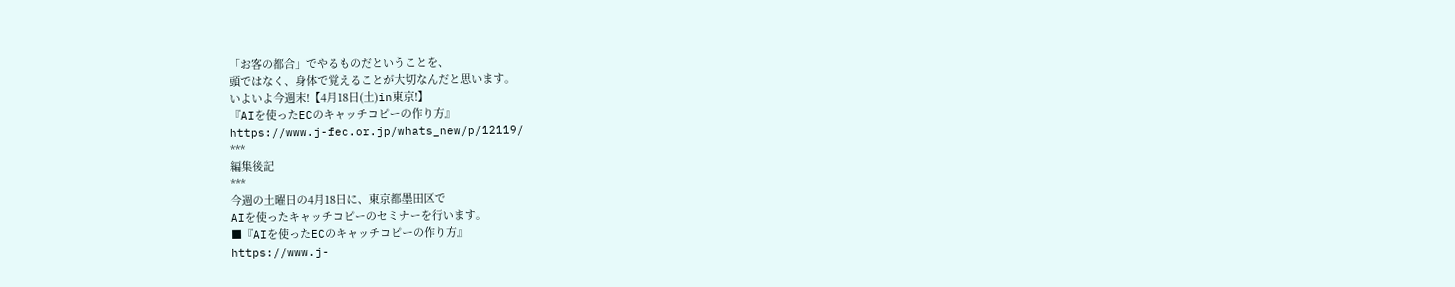「お客の都合」でやるものだということを、
頭ではなく、身体で覚えることが大切なんだと思います。
いよいよ今週末!【4月18日(土)in東京!】
『AIを使ったECのキャッチコピーの作り方』
https://www.j-fec.or.jp/whats_new/p/12119/
***
編集後記
***
今週の土曜日の4月18日に、東京都墨田区で
AIを使ったキャッチコピーのセミナーを行います。
■『AIを使ったECのキャッチコピーの作り方』
https://www.j-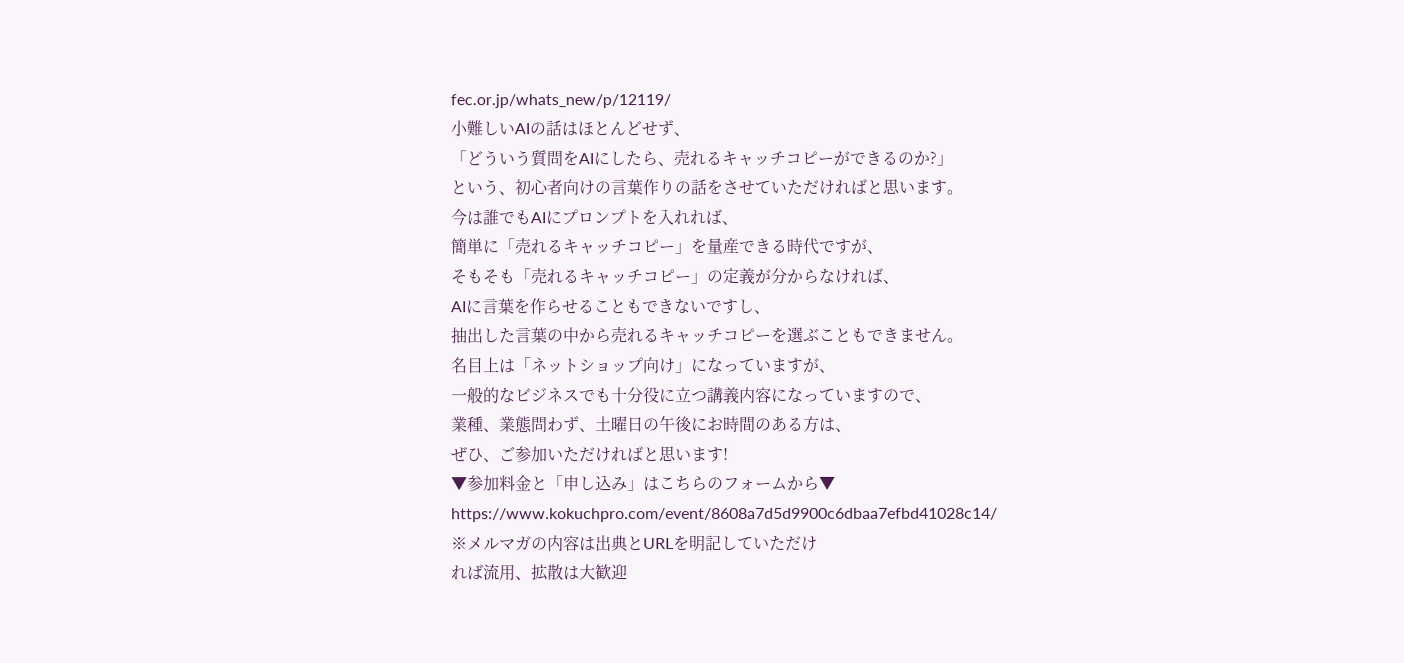fec.or.jp/whats_new/p/12119/
小難しいAIの話はほとんどせず、
「どういう質問をAIにしたら、売れるキャッチコピーができるのか?」
という、初心者向けの言葉作りの話をさせていただければと思います。
今は誰でもAIにプロンプトを入れれば、
簡単に「売れるキャッチコピー」を量産できる時代ですが、
そもそも「売れるキャッチコピー」の定義が分からなければ、
AIに言葉を作らせることもできないですし、
抽出した言葉の中から売れるキャッチコピーを選ぶこともできません。
名目上は「ネットショップ向け」になっていますが、
一般的なビジネスでも十分役に立つ講義内容になっていますので、
業種、業態問わず、土曜日の午後にお時間のある方は、
ぜひ、ご参加いただければと思います!
▼参加料金と「申し込み」はこちらのフォームから▼
https://www.kokuchpro.com/event/8608a7d5d9900c6dbaa7efbd41028c14/
※メルマガの内容は出典とURLを明記していただけ
れば流用、拡散は大歓迎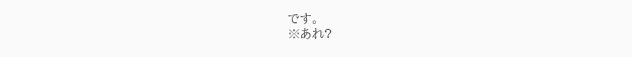です。
※あれ?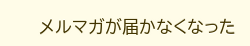メルマガが届かなくなった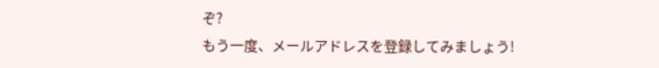ぞ?
もう一度、メールアドレスを登録してみましょう!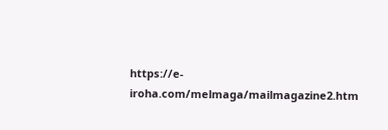https://e-iroha.com/melmaga/mailmagazine2.htm